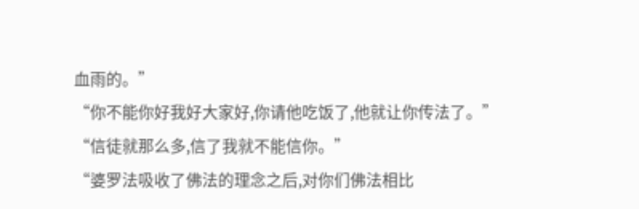血雨的。”
“你不能你好我好大家好,你请他吃饭了,他就让你传法了。”
“信徒就那么多,信了我就不能信你。”
“婆罗法吸收了佛法的理念之后,对你们佛法相比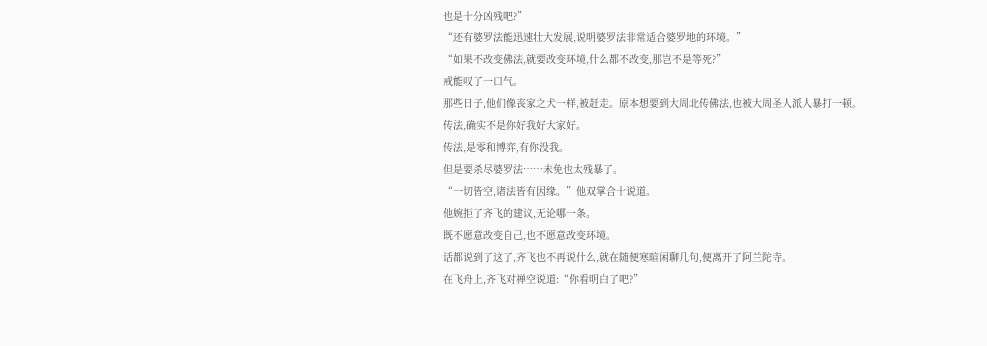也是十分凶残吧?”
“还有婆罗法能迅速壮大发展,说明婆罗法非常适合婆罗地的环境。”
“如果不改变佛法,就要改变环境,什么都不改变,那岂不是等死?”
戒能叹了一口气。
那些日子,他们像丧家之犬一样,被赶走。原本想要到大周北传佛法,也被大周圣人派人暴打一顿。
传法,确实不是你好我好大家好。
传法,是零和博弈,有你没我。
但是要杀尽婆罗法……未免也太残暴了。
“一切皆空,诸法皆有因缘。”他双掌合十说道。
他婉拒了齐飞的建议,无论哪一条。
既不愿意改变自己,也不愿意改变环境。
话都说到了这了,齐飞也不再说什么,就在随便寒暄闲聊几句,便离开了阿兰陀寺。
在飞舟上,齐飞对禅空说道:“你看明白了吧?”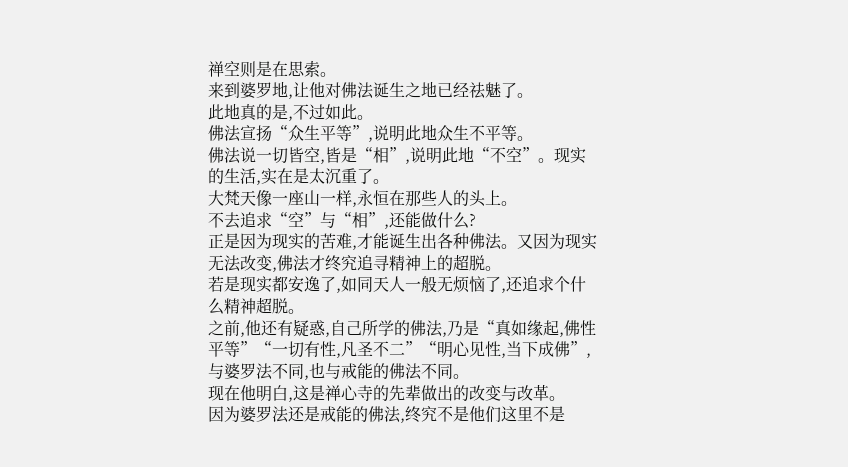禅空则是在思索。
来到婆罗地,让他对佛法诞生之地已经祛魅了。
此地真的是,不过如此。
佛法宣扬“众生平等”,说明此地众生不平等。
佛法说一切皆空,皆是“相”,说明此地“不空”。现实的生活,实在是太沉重了。
大梵天像一座山一样,永恒在那些人的头上。
不去追求“空”与“相”,还能做什么?
正是因为现实的苦难,才能诞生出各种佛法。又因为现实无法改变,佛法才终究追寻精神上的超脱。
若是现实都安逸了,如同天人一般无烦恼了,还追求个什么精神超脱。
之前,他还有疑惑,自己所学的佛法,乃是“真如缘起,佛性平等”“一切有性,凡圣不二”“明心见性,当下成佛”,与婆罗法不同,也与戒能的佛法不同。
现在他明白,这是禅心寺的先辈做出的改变与改革。
因为婆罗法还是戒能的佛法,终究不是他们这里不是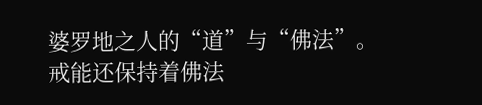婆罗地之人的“道”与“佛法”。
戒能还保持着佛法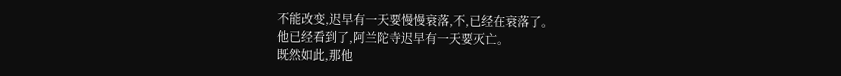不能改变,迟早有一天要慢慢衰落,不,已经在衰落了。
他已经看到了,阿兰陀寺迟早有一天要灭亡。
既然如此,那他